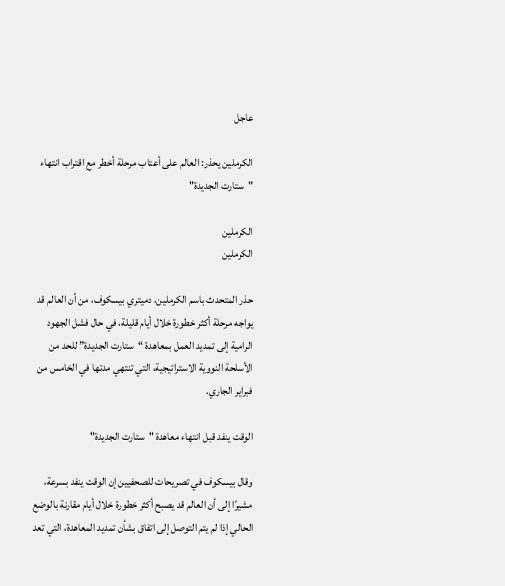عاجل

الكرملين يحذر: العالم على أعتاب مرحلة أخطر مع اقتراب انتهاء "ستارت الجديدة"

الكرملين
الكرملين

حذر المتحدث باسم الكرملين، دميتري بيسكوف، من أن العالم قد يواجه مرحلة أكثر خطورة خلال أيام قليلة، في حال فشل الجهود الرامية إلى تمديد العمل بمعاهدة “ستارت الجديدة” للحد من الأسلحة النووية الاستراتيجية، التي تنتهي مدتها في الخامس من فبراير الجاري.

الوقت ينفد قبل انتهاء معاهدة "ستارت الجديدة"

وقال بيسكوف في تصريحات للصحفيين إن الوقت ينفد بسرعة، مشيرًا إلى أن العالم قد يصبح أكثر خطورة خلال أيام مقارنة بالوضع الحالي إذا لم يتم التوصل إلى اتفاق بشأن تمديد المعاهدة، التي تعد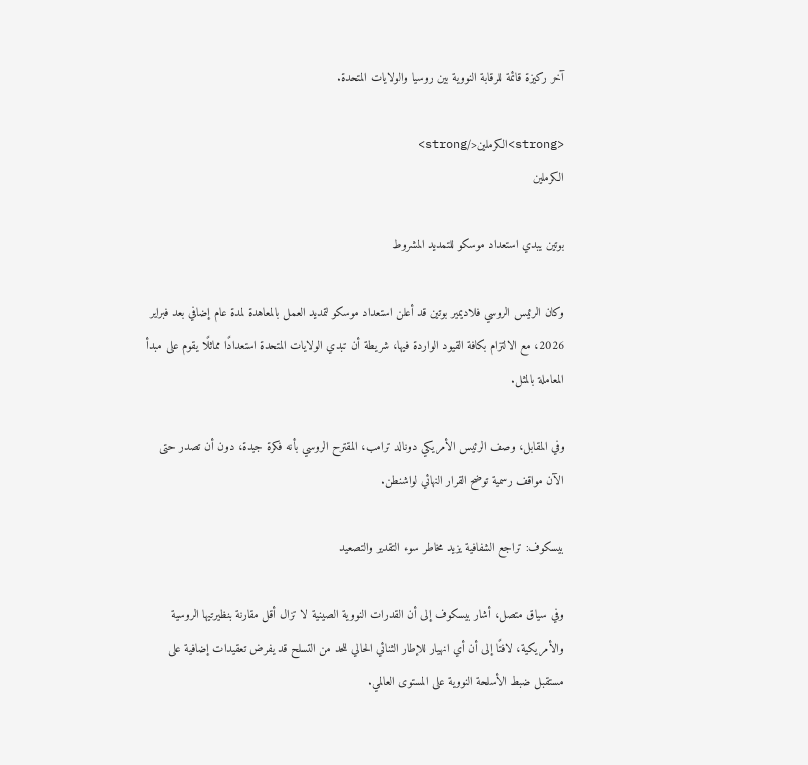آخر ركيزة قائمة للرقابة النووية بين روسيا والولايات المتحدة.

<strong>الكرملين</strong>
الكرملين

بوتين يبدي استعداد موسكو للتمديد المشروط

وكان الرئيس الروسي فلاديمير بوتين قد أعلن استعداد موسكو لتمديد العمل بالمعاهدة لمدة عام إضافي بعد فبراير 2026، مع الالتزام بكافة القيود الواردة فيها، شريطة أن تبدي الولايات المتحدة استعدادًا مماثلًا يقوم على مبدأ المعاملة بالمثل.

وفي المقابل، وصف الرئيس الأمريكي دونالد ترامب، المقترح الروسي بأنه فكرة جيدة، دون أن تصدر حتى الآن مواقف رسمية توضح القرار النهائي لواشنطن.

بيسكوف: تراجع الشفافية يزيد مخاطر سوء التقدير والتصعيد

وفي سياق متصل، أشار بيسكوف إلى أن القدرات النووية الصينية لا تزال أقل مقارنة بنظيرتيها الروسية والأمريكية، لافتًا إلى أن أي انهيار للإطار الثنائي الحالي للحد من التسلح قد يفرض تعقيدات إضافية على مستقبل ضبط الأسلحة النووية على المستوى العالمي.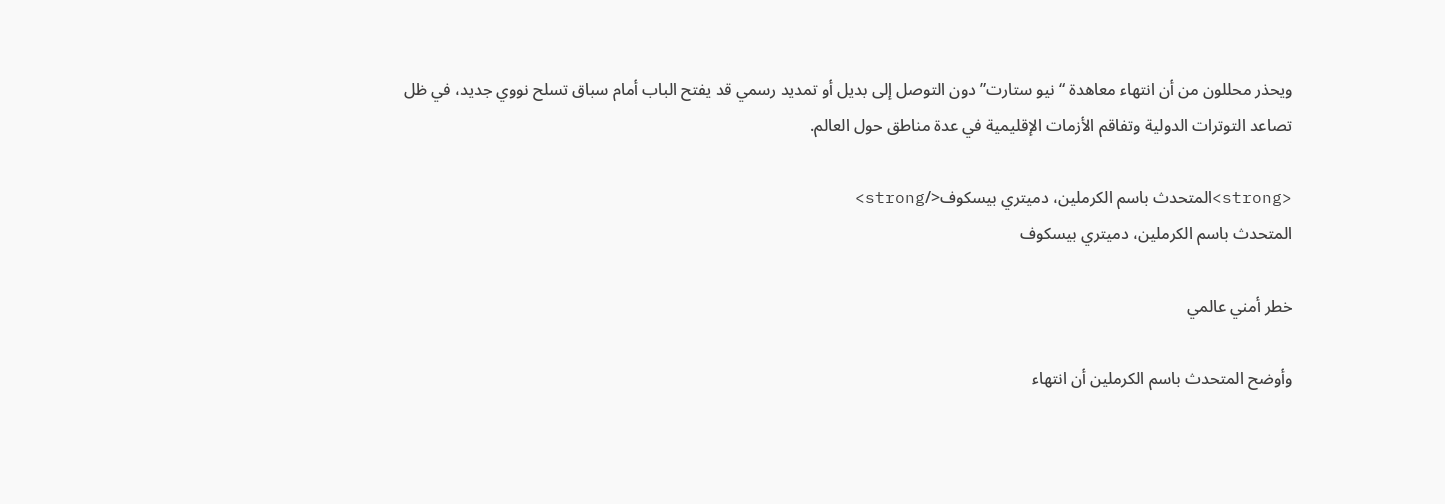ويحذر محللون من أن انتهاء معاهدة “نيو ستارت” دون التوصل إلى بديل أو تمديد رسمي قد يفتح الباب أمام سباق تسلح نووي جديد، في ظل تصاعد التوترات الدولية وتفاقم الأزمات الإقليمية في عدة مناطق حول العالم.

<strong>المتحدث باسم الكرملين، دميتري بيسكوف</strong>
المتحدث باسم الكرملين، دميتري بيسكوف

خطر أمني عالمي

وأوضح المتحدث باسم الكرملين أن انتهاء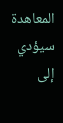المعاهدة سيؤدي إلى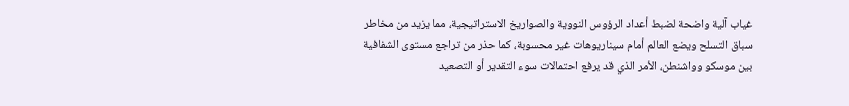غياب آلية واضحة لضبط أعداد الرؤوس النووية والصواريخ الاستراتيجية، مما يزيد من مخاطر سباق التسلح ويضع العالم أمام سيناريوهات غير محسوبة، كما حذر من تراجع مستوى الشفافية بين موسكو وواشنطن، الأمر الذي قد يرفع احتمالات سوء التقدير أو التصعيد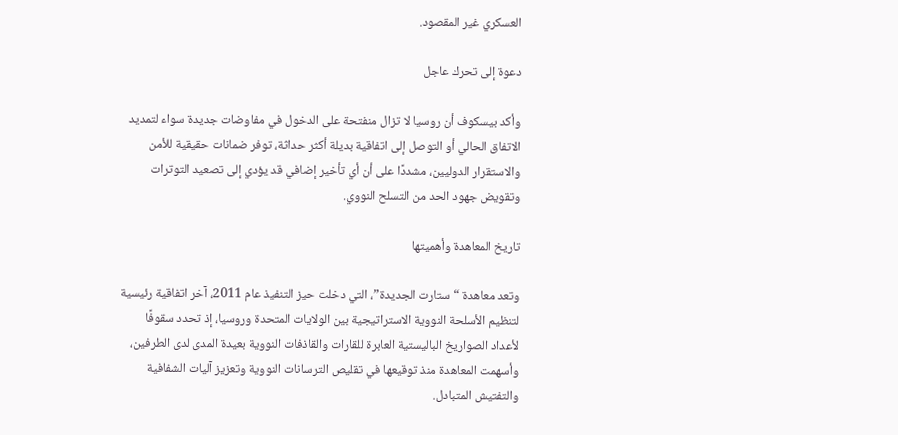العسكري غير المقصود.

دعوة إلى تحرك عاجل

وأكد بيسكوف أن روسيا لا تزال منفتحة على الدخول في مفاوضات جديدة سواء لتمديد الاتفاق الحالي أو التوصل إلى اتفاقية بديلة أكثر حداثة، توفر ضمانات حقيقية للأمن والاستقرار الدوليين، مشددًا على أن أي تأخير إضافي قد يؤدي إلى تصعيد التوترات وتقويض جهود الحد من التسلح النووي.

تاريخ المعاهدة وأهميتها

وتعد معاهدة “ستارت الجديدة”، التي دخلت حيز التنفيذ عام 2011، آخر اتفاقية رئيسية لتنظيم الأسلحة النووية الاستراتيجية بين الولايات المتحدة وروسيا، إذ تحدد سقوفًا لأعداد الصواريخ الباليستية العابرة للقارات والقاذفات النووية بعيدة المدى لدى الطرفين، وأسهمت المعاهدة منذ توقيعها في تقليص الترسانات النووية وتعزيز آليات الشفافية والتفتيش المتبادل.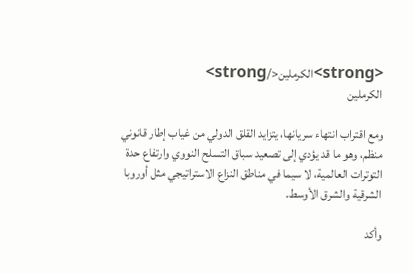<strong>الكرملين</strong>
الكرملين

ومع اقتراب انتهاء سريانها، يتزايد القلق الدولي من غياب إطار قانوني منظم، وهو ما قد يؤدي إلى تصعيد سباق التسلح النووي وارتفاع حدة التوترات العالمية، لا سيما في مناطق النزاع الاستراتيجي مثل أوروبا الشرقية والشرق الأوسط.

وأكد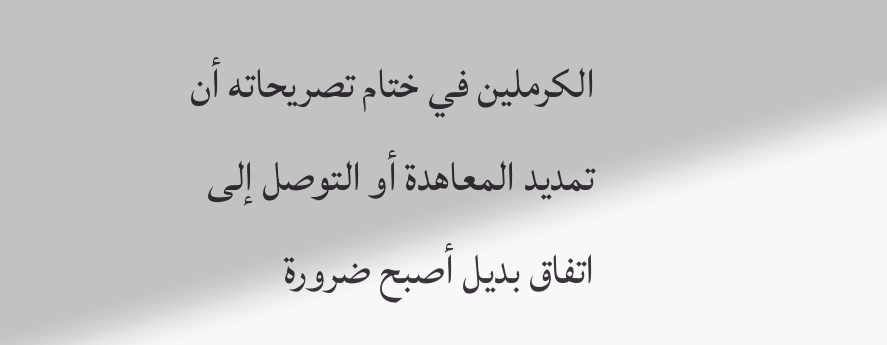الكرملين في ختام تصريحاته أن تمديد المعاهدة أو التوصل إلى اتفاق بديل أصبح ضرورة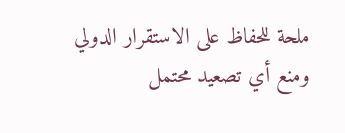ملحة للحفاظ على الاستقرار الدولي ومنع أي تصعيد محتمل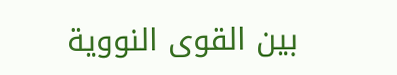بين القوى النووية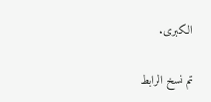الكبرى.

تم نسخ الرابط